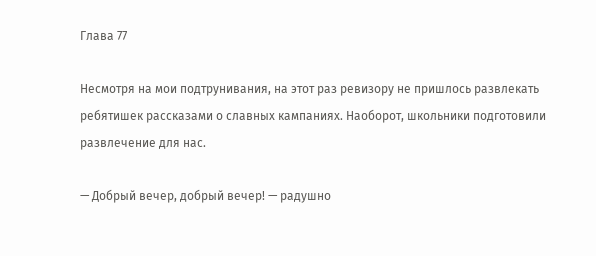Глава 77

Несмотря на мои подтрунивания, на этот раз ревизору не пришлось развлекать ребятишек рассказами о славных кампаниях. Наоборот, школьники подготовили развлечение для нас.

— Добрый вечер, добрый вечер! — радушно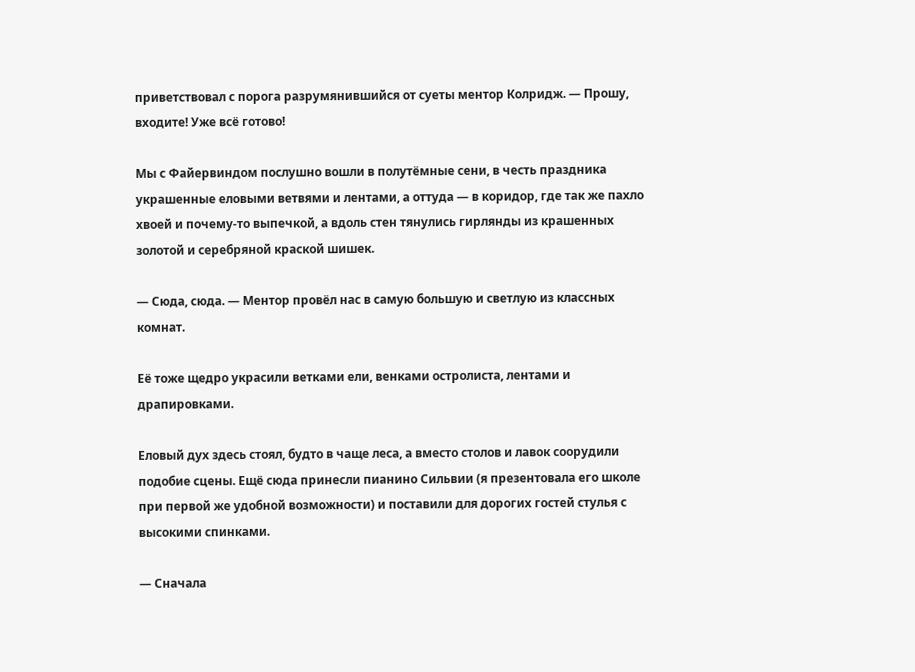приветствовал с порога разрумянившийся от суеты ментор Колридж. — Прошу, входите! Уже всё готово!

Мы с Файервиндом послушно вошли в полутёмные сени, в честь праздника украшенные еловыми ветвями и лентами, а оттуда — в коридор, где так же пахло хвоей и почему-то выпечкой, а вдоль стен тянулись гирлянды из крашенных золотой и серебряной краской шишек.

— Сюда, сюда. — Ментор провёл нас в самую большую и светлую из классных комнат.

Её тоже щедро украсили ветками ели, венками остролиста, лентами и драпировками.

Еловый дух здесь стоял, будто в чаще леса, а вместо столов и лавок соорудили подобие сцены. Ещё сюда принесли пианино Сильвии (я презентовала его школе при первой же удобной возможности) и поставили для дорогих гостей стулья с высокими спинками.

— Сначала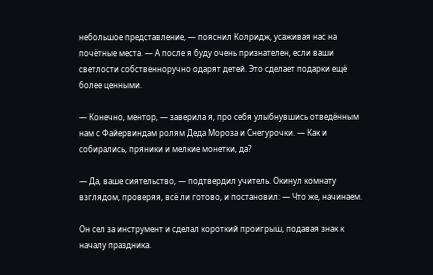небольшое представление, — пояснил Колридж, усаживая нас на почётные места. — А после я буду очень признателен, если ваши светлости собственноручно одарят детей. Это сделает подарки ещё более ценными.

— Конечно, ментор, — заверила я, про себя улыбнувшись отведённым нам с Файервиндам ролям Деда Мороза и Снегурочки. — Как и собирались, пряники и мелкие монетки, да?

— Да, ваше сиятельство, — подтвердил учитель. Окинул комнату взглядом, проверяя, всё ли готово, и постановил: — Что же, начинаем.

Он сел за инструмент и сделал короткий проигрыш, подавая знак к началу праздника.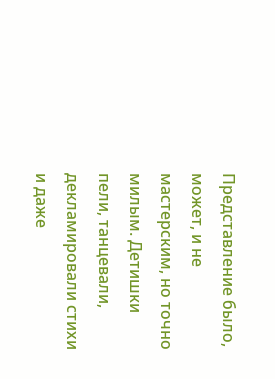Представление было, может, и не мастерским, но точно милым. Детишки пели, танцевали, декламировали стихи и даже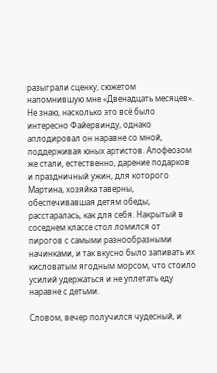разыграли сценку, сюжетом напомнившую мне «Двенадцать месяцев». Не знаю, насколько это всё было интересно Файервинду, однако аплодировал он наравне со мной, поддерживая юных артистов. Апофеозом же стали, естественно, дарение подарков и праздничный ужин, для которого Мартина, хозяйка таверны, обеспечивавшая детям обеды, расстаралась, как для себя. Накрытый в соседнем классе стол ломился от пирогов с самыми разнообразными начинками, и так вкусно было запивать их кисловатым ягодным морсом, что стоило усилий удержаться и не уплетать еду наравне с детьми.

Словом, вечер получился чудесный, и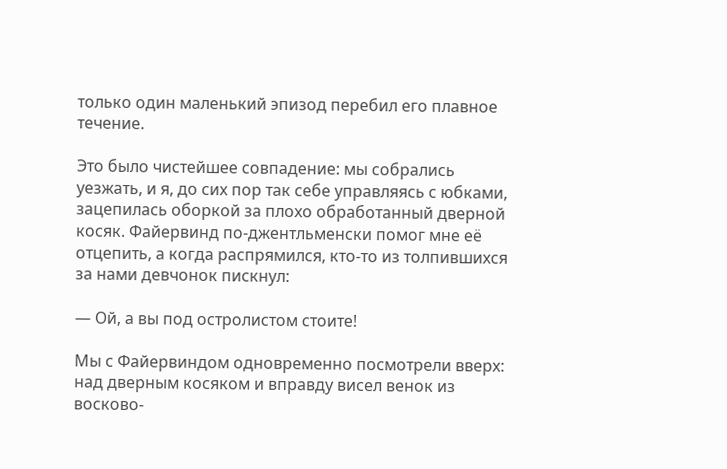только один маленький эпизод перебил его плавное течение.

Это было чистейшее совпадение: мы собрались уезжать, и я, до сих пор так себе управляясь с юбками, зацепилась оборкой за плохо обработанный дверной косяк. Файервинд по-джентльменски помог мне её отцепить, а когда распрямился, кто-то из толпившихся за нами девчонок пискнул:

— Ой, а вы под остролистом стоите!

Мы с Файервиндом одновременно посмотрели вверх: над дверным косяком и вправду висел венок из восково-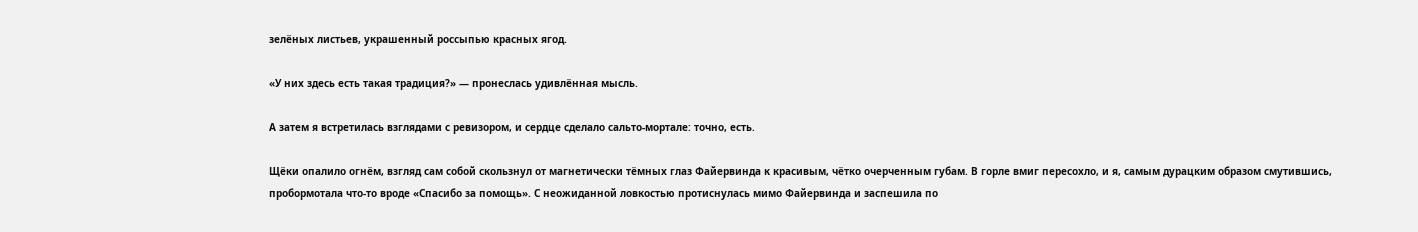зелёных листьев, украшенный россыпью красных ягод.

«У них здесь есть такая традиция?» — пронеслась удивлённая мысль.

А затем я встретилась взглядами с ревизором, и сердце сделало сальто-мортале: точно, есть.

Щёки опалило огнём, взгляд сам собой скользнул от магнетически тёмных глаз Файервинда к красивым, чётко очерченным губам. В горле вмиг пересохло, и я, самым дурацким образом смутившись, пробормотала что-то вроде «Спасибо за помощь». С неожиданной ловкостью протиснулась мимо Файервинда и заспешила по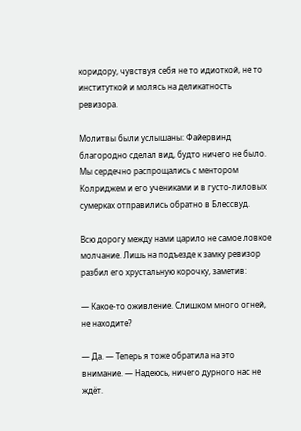коридору, чувствуя себя не то идиоткой, не то институткой и молясь на деликатность ревизора.

Молитвы были услышаны: Файервинд благородно сделал вид, будто ничего не было. Мы сердечно распрощались с ментором Колриджем и его учениками и в густо-лиловых сумерках отправились обратно в Блессвуд.

Всю дорогу между нами царило не самое ловкое молчание. Лишь на подъезде к замку ревизор разбил его хрустальную корочку, заметив:

— Какое-то оживление. Слишком много огней, не находите?

— Да. — Теперь я тоже обратила на это внимание. — Надеюсь, ничего дурного нас не ждёт.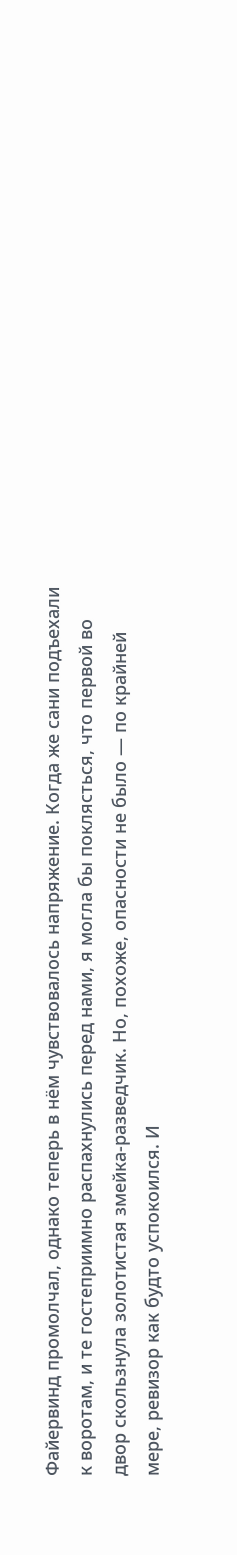Файервинд промолчал, однако теперь в нём чувствовалось напряжение. Когда же сани подъехали к воротам, и те гостеприимно распахнулись перед нами, я могла бы поклясться, что первой во двор скользнула золотистая змейка-разведчик. Но, похоже, опасности не было — по крайней мере, ревизор как будто успокоился. И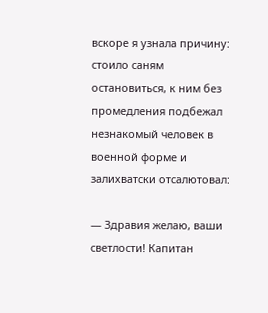вскоре я узнала причину: стоило саням остановиться, к ним без промедления подбежал незнакомый человек в военной форме и залихватски отсалютовал:

— Здравия желаю, ваши светлости! Капитан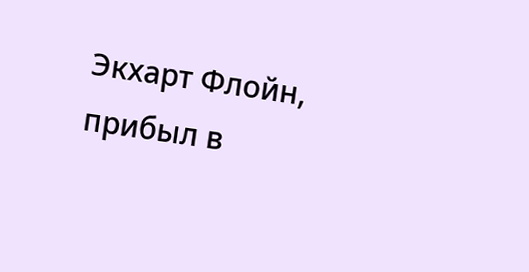Экхарт Флойн, прибыл в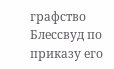графство Блессвуд по приказу его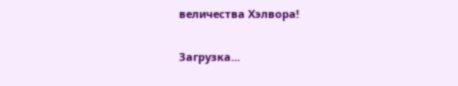величества Хэлвора!

Загрузка...